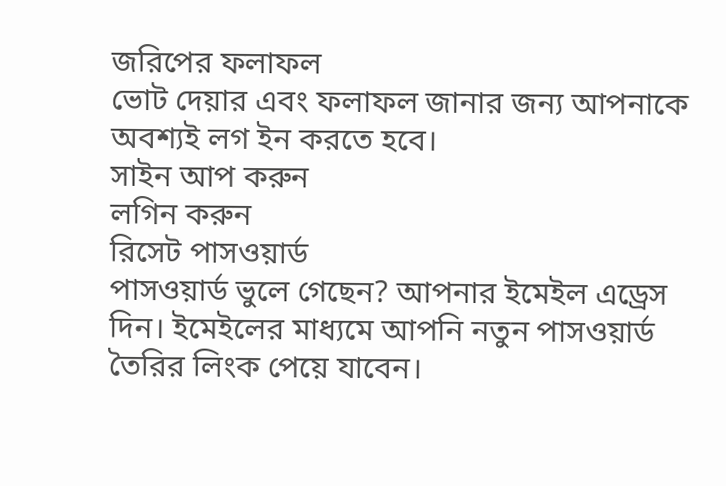জরিপের ফলাফল
ভোট দেয়ার এবং ফলাফল জানার জন্য আপনাকে অবশ্যই লগ ইন করতে হবে।
সাইন আপ করুন
লগিন করুন
রিসেট পাসওয়ার্ড
পাসওয়ার্ড ভুলে গেছেন? আপনার ইমেইল এড্রেস দিন। ইমেইলের মাধ্যমে আপনি নতুন পাসওয়ার্ড তৈরির লিংক পেয়ে যাবেন।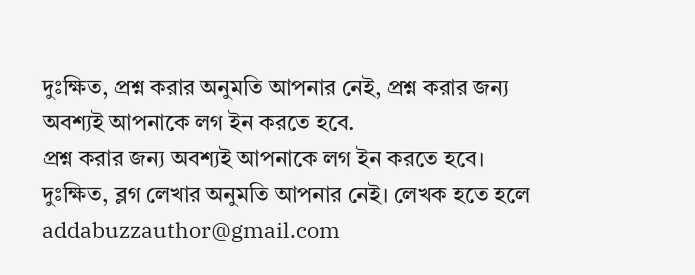দুঃক্ষিত, প্রশ্ন করার অনুমতি আপনার নেই, প্রশ্ন করার জন্য অবশ্যই আপনাকে লগ ইন করতে হবে.
প্রশ্ন করার জন্য অবশ্যই আপনাকে লগ ইন করতে হবে।
দুঃক্ষিত, ব্লগ লেখার অনুমতি আপনার নেই। লেখক হতে হলে addabuzzauthor@gmail.com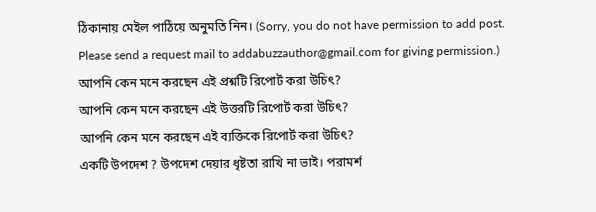ঠিকানায় মেইল পাঠিয়ে অনুমতি নিন। (Sorry, you do not have permission to add post. Please send a request mail to addabuzzauthor@gmail.com for giving permission.)
আপনি কেন মনে করছেন এই প্রশ্নটি রিপোর্ট করা উচিৎ?
আপনি কেন মনে করছেন এই উত্তরটি রিপোর্ট করা উচিৎ?
আপনি কেন মনে করছেন এই ব্যক্তিকে রিপোর্ট করা উচিৎ?
একটি উপদেশ ? উপদেশ দেয়ার ধৃষ্টতা রাখি না ভাই। পরামর্শ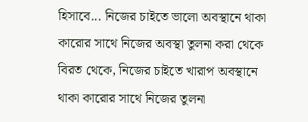হিসাবে... নিজের চাইতে ভালো অবস্থানে থাকা কারোর সাথে নিজের অবস্থা তুলনা করা থেকে বিরত থেকে, নিজের চাইতে খারাপ অবস্থানে থাকা কারোর সাথে নিজের তুলনা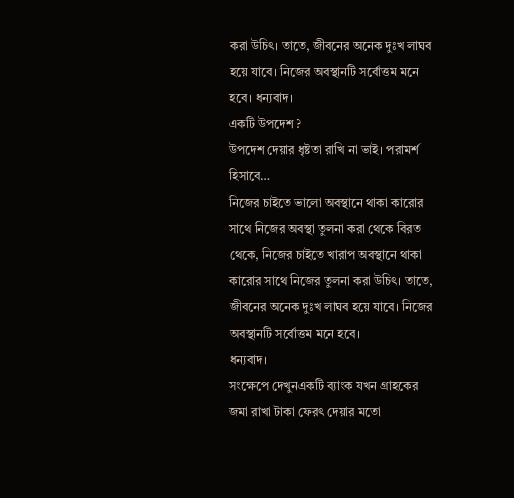করা উচিৎ। তাতে, জীবনের অনেক দুঃখ লাঘব হয়ে যাবে। নিজের অবস্থানটি সর্বোত্তম মনে হবে। ধন্যবাদ।
একটি উপদেশ ?
উপদেশ দেয়ার ধৃষ্টতা রাখি না ভাই। পরামর্শ হিসাবে…
নিজের চাইতে ভালো অবস্থানে থাকা কারোর সাথে নিজের অবস্থা তুলনা করা থেকে বিরত থেকে, নিজের চাইতে খারাপ অবস্থানে থাকা কারোর সাথে নিজের তুলনা করা উচিৎ। তাতে, জীবনের অনেক দুঃখ লাঘব হয়ে যাবে। নিজের অবস্থানটি সর্বোত্তম মনে হবে।
ধন্যবাদ।
সংক্ষেপে দেখুনএকটি ব্যাংক যখন গ্রাহকের জমা রাখা টাকা ফেরৎ দেয়ার মতো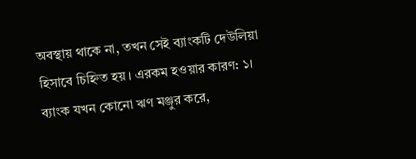অবস্থায় থাকে না, তখন সেই ব্যাংকটি দেউলিয়া হিসাবে চিহ্নিত হয়। এরকম হওয়ার কারণ: ১। ব্যাংক যখন কোনো ঋণ মঞ্জুর করে,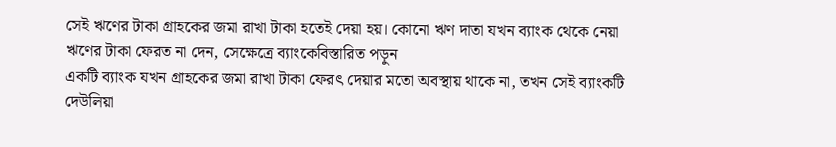সেই ঋণের টাকা গ্রাহকের জমা রাখা টাকা হতেই দেয়া হয়। কোনো ঋণ দাতা যখন ব্যাংক থেকে নেয়া ঋণের টাকা ফেরত না দেন, সেক্ষেত্রে ব্যাংকেবিস্তারিত পড়ুন
একটি ব্যাংক যখন গ্রাহকের জমা রাখা টাকা ফেরৎ দেয়ার মতো অবস্থায় থাকে না, তখন সেই ব্যাংকটি দেউলিয়া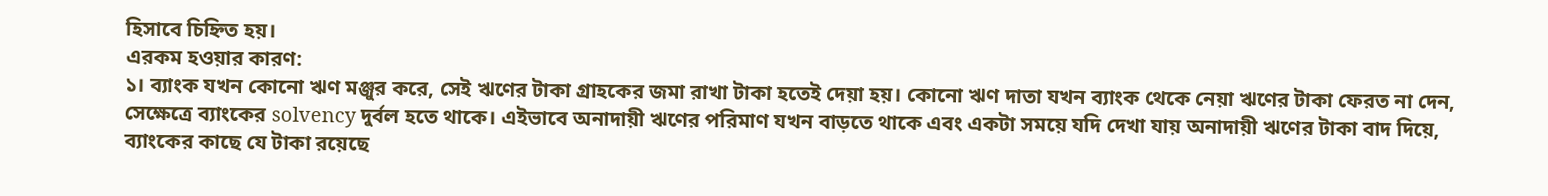হিসাবে চিহ্নিত হয়।
এরকম হওয়ার কারণ:
১। ব্যাংক যখন কোনো ঋণ মঞ্জুর করে, সেই ঋণের টাকা গ্রাহকের জমা রাখা টাকা হতেই দেয়া হয়। কোনো ঋণ দাতা যখন ব্যাংক থেকে নেয়া ঋণের টাকা ফেরত না দেন, সেক্ষেত্রে ব্যাংকের solvency দুর্বল হতে থাকে। এইভাবে অনাদায়ী ঋণের পরিমাণ যখন বাড়তে থাকে এবং একটা সময়ে যদি দেখা যায় অনাদায়ী ঋণের টাকা বাদ দিয়ে, ব্যাংকের কাছে যে টাকা রয়েছে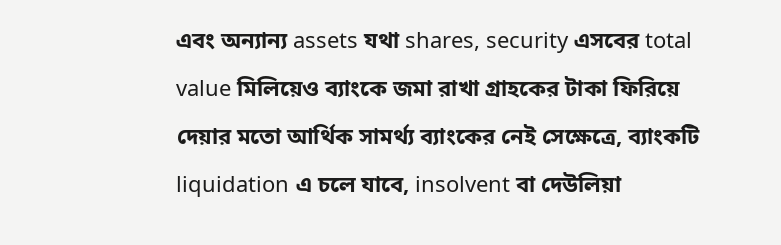এবং অন্যান্য assets যথা shares, security এসবের total value মিলিয়েও ব্যাংকে জমা রাখা গ্রাহকের টাকা ফিরিয়ে দেয়ার মতো আর্থিক সামর্থ্য ব্যাংকের নেই সেক্ষেত্রে, ব্যাংকটি liquidation এ চলে যাবে, insolvent বা দেউলিয়া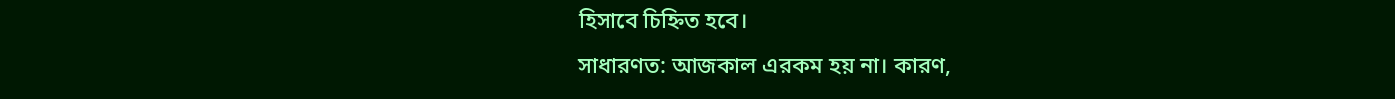হিসাবে চিহ্নিত হবে।
সাধারণত: আজকাল এরকম হয় না। কারণ,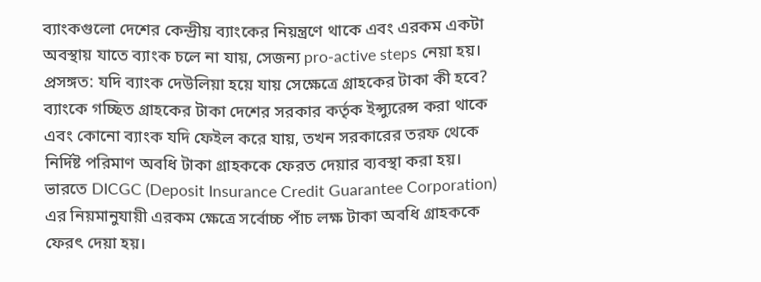ব্যাংকগুলো দেশের কেন্দ্রীয় ব্যাংকের নিয়ন্ত্রণে থাকে এবং এরকম একটা অবস্থায় যাতে ব্যাংক চলে না যায়, সেজন্য pro-active steps নেয়া হয়।
প্রসঙ্গত: যদি ব্যাংক দেউলিয়া হয়ে যায় সেক্ষেত্রে গ্রাহকের টাকা কী হবে?
ব্যাংকে গচ্ছিত গ্রাহকের টাকা দেশের সরকার কর্তৃক ইন্স্যুরেন্স করা থাকে এবং কোনো ব্যাংক যদি ফেইল করে যায়, তখন সরকারের তরফ থেকে নির্দিষ্ট পরিমাণ অবধি টাকা গ্রাহককে ফেরত দেয়ার ব্যবস্থা করা হয়।
ভারতে DICGC (Deposit Insurance Credit Guarantee Corporation) এর নিয়মানুযায়ী এরকম ক্ষেত্রে সর্বোচ্চ পাঁচ লক্ষ টাকা অবধি গ্রাহককে ফেরৎ দেয়া হয়।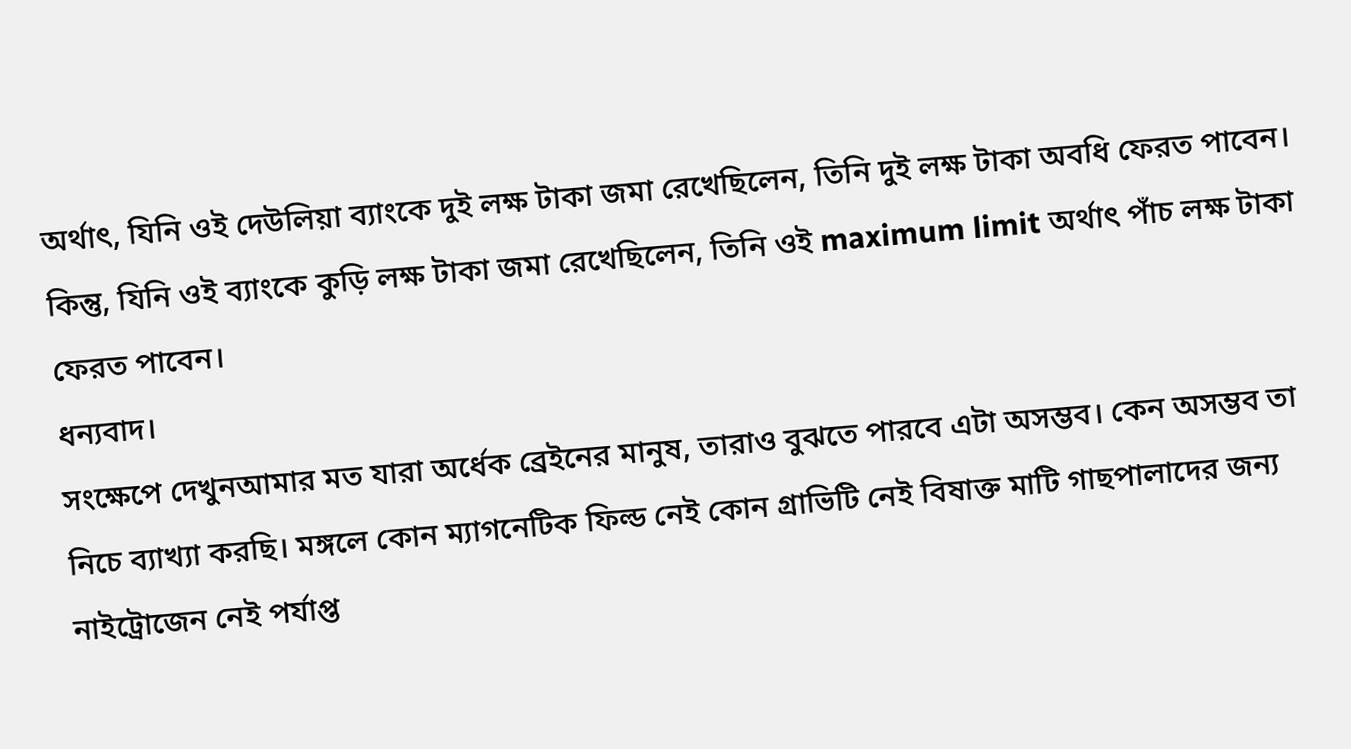অর্থাৎ, যিনি ওই দেউলিয়া ব্যাংকে দুই লক্ষ টাকা জমা রেখেছিলেন, তিনি দুই লক্ষ টাকা অবধি ফেরত পাবেন। কিন্তু, যিনি ওই ব্যাংকে কুড়ি লক্ষ টাকা জমা রেখেছিলেন, তিনি ওই maximum limit অর্থাৎ পাঁচ লক্ষ টাকা ফেরত পাবেন।
ধন্যবাদ।
সংক্ষেপে দেখুনআমার মত যারা অর্ধেক ব্রেইনের মানুষ, তারাও বুঝতে পারবে এটা অসম্ভব। কেন অসম্ভব তা নিচে ব্যাখ্যা করছি। মঙ্গলে কোন ম্যাগনেটিক ফিল্ড নেই কোন গ্রাভিটি নেই বিষাক্ত মাটি গাছপালাদের জন্য নাইট্রোজেন নেই পর্যাপ্ত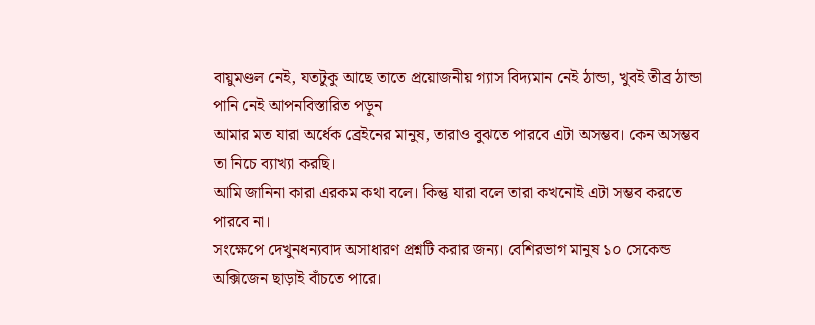বায়ুমণ্ডল নেই, যতটুকু আছে তাতে প্রয়োজনীয় গ্যাস বিদ্যমান নেই ঠান্ডা, খুবই তীব্র ঠান্ডা পানি নেই আপনবিস্তারিত পড়ুন
আমার মত যারা অর্ধেক ব্রেইনের মানুষ, তারাও বুঝতে পারবে এটা অসম্ভব। কেন অসম্ভব তা নিচে ব্যাখ্যা করছি।
আমি জানিনা কারা এরকম কথা বলে। কিন্তু যারা বলে তারা কখনোই এটা সম্ভব করতে পারবে না।
সংক্ষেপে দেখুনধন্যবাদ অসাধারণ প্রশ্নটি করার জন্য। বেশিরভাগ মানুষ ১০ সেকেন্ড অক্সিজেন ছাড়াই বাঁচতে পারে।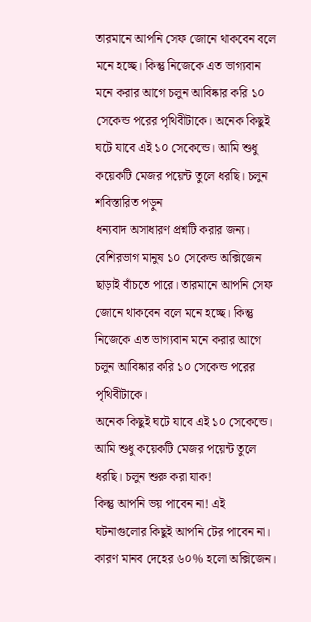তারমানে আপনি সেফ জোনে থাকবেন বলে মনে হচ্ছে। কিন্তু নিজেকে এত ভাগ্যবান মনে করার আগে চলুন আবিষ্কার করি ১০ সেকেন্ড পরের পৃথিবীটাকে। অনেক কিছুই ঘটে যাবে এই ১০ সেকেন্ডে। আমি শুধু কয়েকটি মেজর পয়েন্ট তুলে ধরছি। চলুন শবিস্তারিত পড়ুন
ধন্যবাদ অসাধারণ প্রশ্নটি করার জন্য। বেশিরভাগ মানুষ ১০ সেকেন্ড অক্সিজেন ছাড়াই বাঁচতে পারে। তারমানে আপনি সেফ জোনে থাকবেন বলে মনে হচ্ছে। কিন্তু নিজেকে এত ভাগ্যবান মনে করার আগে চলুন আবিষ্কার করি ১০ সেকেন্ড পরের পৃথিবীটাকে।
অনেক কিছুই ঘটে যাবে এই ১০ সেকেন্ডে। আমি শুধু কয়েকটি মেজর পয়েন্ট তুলে ধরছি। চলুন শুরু করা যাক!
কিন্তু আপনি ভয় পাবেন না! এই ঘটনাগুলোর কিছুই আপনি টের পাবেন না। কারণ মানব দেহের ৬০% হলো অক্সিজেন।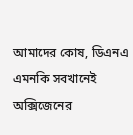আমাদের কোষ, ডিএনএ এমনকি সবখানেই অক্সিজেনের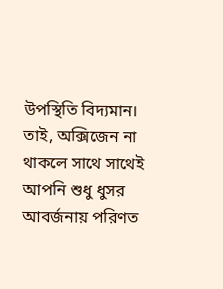উপস্থিতি বিদ্যমান। তাই, অক্সিজেন না থাকলে সাথে সাথেই আপনি শুধু ধুসর আবর্জনায় পরিণত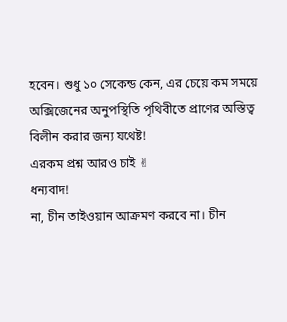হবেন। শুধু ১০ সেকেন্ড কেন, এর চেয়ে কম সময়ে অক্সিজেনের অনুপস্থিতি পৃথিবীতে প্রাণের অস্তিত্ব বিলীন করার জন্য যথেষ্ট!
এরকম প্রশ্ন আরও চাই ✌
ধন্যবাদ!
না, চীন তাইওয়ান আক্রমণ করবে না। চীন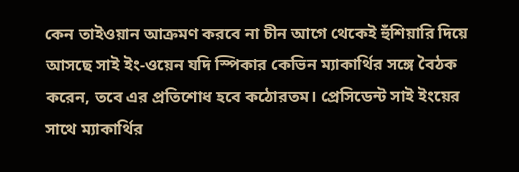কেন তাইওয়ান আক্রমণ করবে না চীন আগে থেকেই হুঁশিয়ারি দিয়ে আসছে সাই ইং-ওয়েন যদি স্পিকার কেভিন ম্যাকার্থির সঙ্গে বৈঠক করেন, তবে এর প্রতিশোধ হবে কঠোরতম। প্রেসিডেন্ট সাই ইংয়ের সাথে ম্যাকার্থির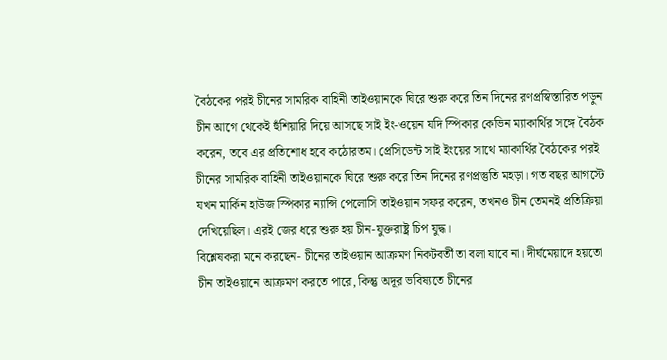বৈঠকের পরই চীনের সামরিক বাহিনী তাইওয়ানকে ঘিরে শুরু করে তিন দিনের রণপ্রস্বিস্তারিত পড়ুন
চীন আগে থেকেই হুঁশিয়ারি দিয়ে আসছে সাই ইং-ওয়েন যদি স্পিকার কেভিন ম্যাকার্থির সঙ্গে বৈঠক করেন, তবে এর প্রতিশোধ হবে কঠোরতম। প্রেসিডেন্ট সাই ইংয়ের সাথে ম্যাকার্থির বৈঠকের পরই চীনের সামরিক বাহিনী তাইওয়ানকে ঘিরে শুরু করে তিন দিনের রণপ্রস্তুতি মহড়া। গত বছর আগস্টে যখন মার্কিন হাউজ স্পিকার ন্যান্সি পেলোসি তাইওয়ান সফর করেন, তখনও চীন তেমনই প্রতিক্রিয়া দেখিয়েছিল। এরই জের ধরে শুরু হয় চীন-যুক্তরাষ্ট্র চিপ যুদ্ধ।
বিশ্লেষকরা মনে করছেন- চীনের তাইওয়ান আক্রমণ নিকটবর্তী তা বলা যাবে না। দীর্ঘমেয়াদে হয়তো চীন তাইওয়ানে আক্রমণ করতে পারে, কিন্তু অদূর ভবিষ্যতে চীনের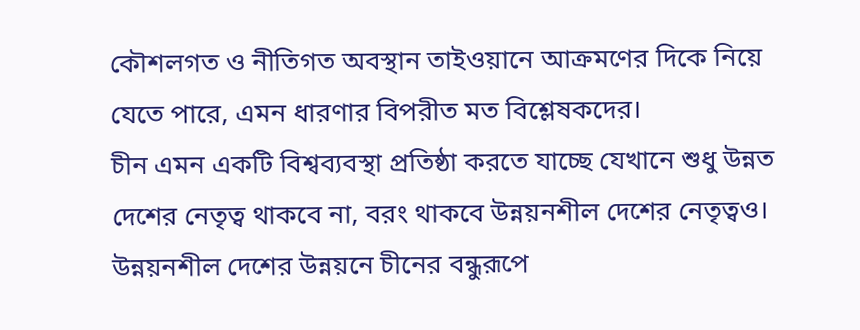কৌশলগত ও নীতিগত অবস্থান তাইওয়ানে আক্রমণের দিকে নিয়ে যেতে পারে, এমন ধারণার বিপরীত মত বিশ্লেষকদের।
চীন এমন একটি বিশ্বব্যবস্থা প্রতিষ্ঠা করতে যাচ্ছে যেখানে শুধু উন্নত দেশের নেতৃত্ব থাকবে না, বরং থাকবে উন্নয়নশীল দেশের নেতৃত্বও। উন্নয়নশীল দেশের উন্নয়নে চীনের বন্ধুরূপে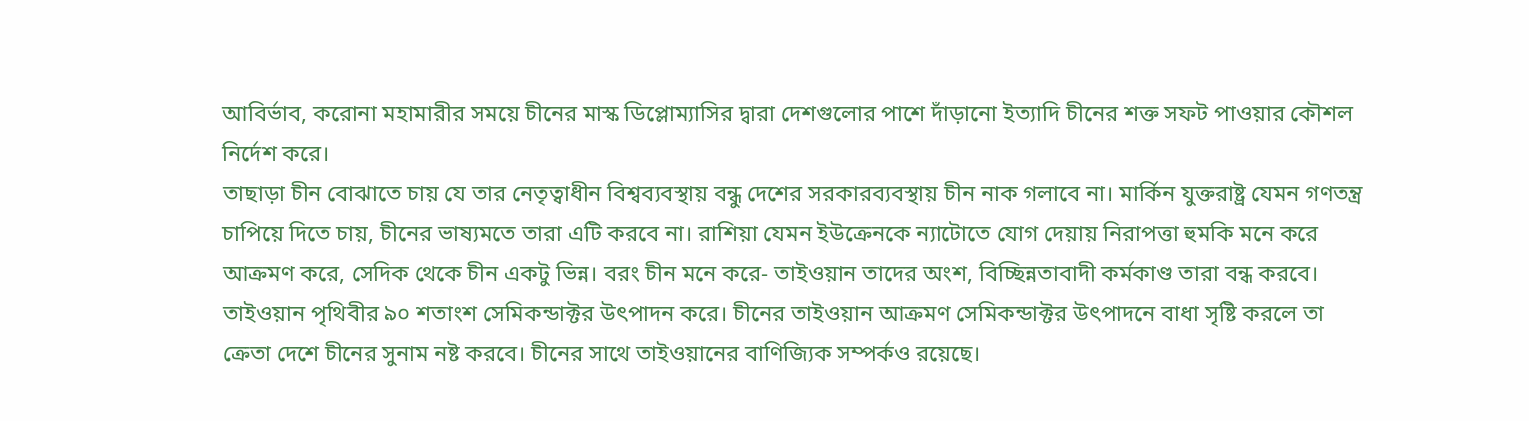আবির্ভাব, করোনা মহামারীর সময়ে চীনের মাস্ক ডিপ্লোম্যাসির দ্বারা দেশগুলোর পাশে দাঁড়ানো ইত্যাদি চীনের শক্ত সফট পাওয়ার কৌশল নির্দেশ করে।
তাছাড়া চীন বোঝাতে চায় যে তার নেতৃত্বাধীন বিশ্বব্যবস্থায় বন্ধু দেশের সরকারব্যবস্থায় চীন নাক গলাবে না। মার্কিন যুক্তরাষ্ট্র যেমন গণতন্ত্র চাপিয়ে দিতে চায়, চীনের ভাষ্যমতে তারা এটি করবে না। রাশিয়া যেমন ইউক্রেনকে ন্যাটোতে যোগ দেয়ায় নিরাপত্তা হুমকি মনে করে আক্রমণ করে, সেদিক থেকে চীন একটু ভিন্ন। বরং চীন মনে করে- তাইওয়ান তাদের অংশ, বিচ্ছিন্নতাবাদী কর্মকাণ্ড তারা বন্ধ করবে।
তাইওয়ান পৃথিবীর ৯০ শতাংশ সেমিকন্ডাক্টর উৎপাদন করে। চীনের তাইওয়ান আক্রমণ সেমিকন্ডাক্টর উৎপাদনে বাধা সৃষ্টি করলে তা ক্রেতা দেশে চীনের সুনাম নষ্ট করবে। চীনের সাথে তাইওয়ানের বাণিজ্যিক সম্পর্কও রয়েছে।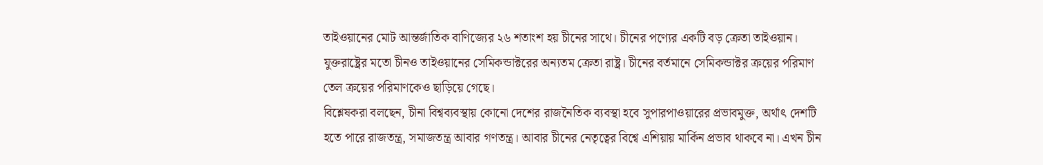তাইওয়ানের মোট আন্তর্জাতিক বাণিজ্যের ২৬ শতাংশ হয় চীনের সাথে। চীনের পণ্যের একটি বড় ক্রেতা তাইওয়ান। যুক্তরাষ্ট্রের মতো চীনও তাইওয়ানের সেমিকন্ডাক্টরের অন্যতম ক্রেতা রাষ্ট্র। চীনের বর্তমানে সেমিকন্ডাক্টর ক্রয়ের পরিমাণ তেল ক্রয়ের পরিমাণকেও ছাড়িয়ে গেছে।
বিশ্লেষকরা বলছেন, চীনা বিশ্বব্যবস্থায় কোনো দেশের রাজনৈতিক ব্যবস্থা হবে সুপারপাওয়ারের প্রভাবমুক্ত, অর্থাৎ দেশটি হতে পারে রাজতন্ত্র, সমাজতন্ত্র আবার গণতন্ত্র। আবার চীনের নেতৃত্বের বিশ্বে এশিয়ায় মার্কিন প্রভাব থাকবে না। এখন চীন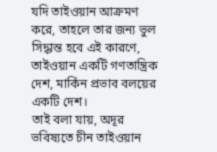যদি তাইওয়ান আক্রমণ করে, তাহলে তার জন্য ভুল সিদ্ধান্ত হবে এই কারণে, তাইওয়ান একটি গণতান্ত্রিক দেশ, মার্কিন প্রভাব বলয়ের একটি দেশ।
তাই বলা যায়, অদূর ভবিষ্যতে চীন তাইওয়ান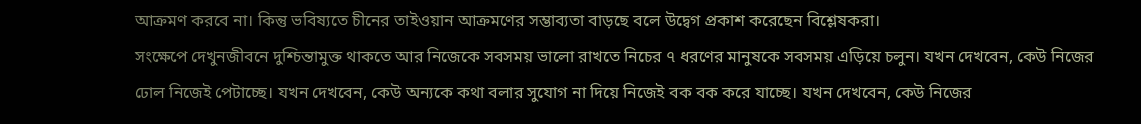আক্রমণ করবে না। কিন্তু ভবিষ্যতে চীনের তাইওয়ান আক্রমণের সম্ভাব্যতা বাড়ছে বলে উদ্বেগ প্রকাশ করেছেন বিশ্লেষকরা।
সংক্ষেপে দেখুনজীবনে দুশ্চিন্তামুক্ত থাকতে আর নিজেকে সবসময় ভালো রাখতে নিচের ৭ ধরণের মানুষকে সবসময় এড়িয়ে চলুন। যখন দেখবেন, কেউ নিজের ঢোল নিজেই পেটাচ্ছে। যখন দেখবেন, কেউ অন্যকে কথা বলার সুযোগ না দিয়ে নিজেই বক বক করে যাচ্ছে। যখন দেখবেন, কেউ নিজের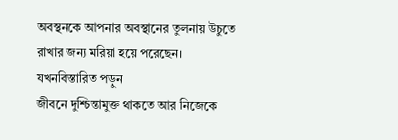অবস্থনকে আপনার অবস্থানের তুলনায় উচুতে রাখার জন্য মরিয়া হয়ে পরেছেন। যখনবিস্তারিত পড়ুন
জীবনে দুশ্চিন্তামুক্ত থাকতে আর নিজেকে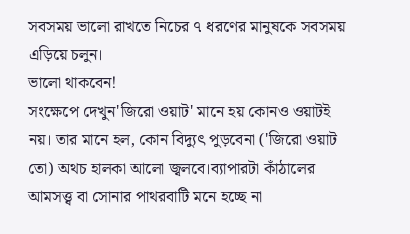সবসময় ভালো রাখতে নিচের ৭ ধরণের মানুষকে সবসময় এড়িয়ে চলুন।
ভালো থাকবেন!
সংক্ষেপে দেখুন'জিরো ওয়াট' মানে হয় কোনও ওয়াটই নয়। তার মানে হল, কোন বিদ্যুৎ পুড়বেনা ('জিরো ওয়াট তো) অথচ হালকা আলো জ্বলবে।ব্যাপারটা কাঁঠালের আমসত্ত্ব বা সোনার পাথরবাটি মনে হচ্ছে না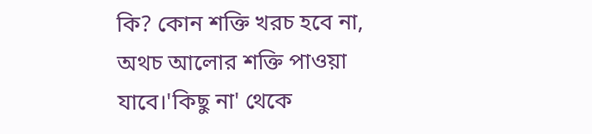কি? কোন শক্তি খরচ হবে না, অথচ আলোর শক্তি পাওয়া যাবে।'কিছু না' থেকে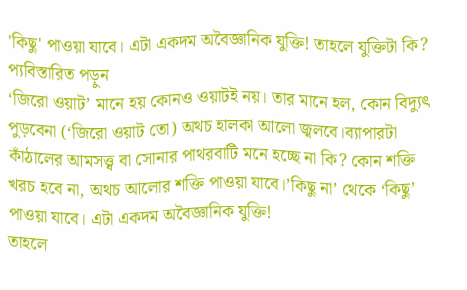'কিছু' পাওয়া যাবে। এটা একদম অবৈজ্ঞানিক যুক্তি! তাহলে যুক্তিটা কি? প্যবিস্তারিত পড়ুন
‘জিরো ওয়াট’ মানে হয় কোনও ওয়াটই নয়। তার মানে হল, কোন বিদ্যুৎ পুড়বেনা (‘জিরো ওয়াট তো) অথচ হালকা আলো জ্বলবে।ব্যাপারটা কাঁঠালের আমসত্ত্ব বা সোনার পাথরবাটি মনে হচ্ছে না কি? কোন শক্তি খরচ হবে না, অথচ আলোর শক্তি পাওয়া যাবে।’কিছু না’ থেকে ‘কিছু’ পাওয়া যাবে। এটা একদম অবৈজ্ঞানিক যুক্তি!
তাহলে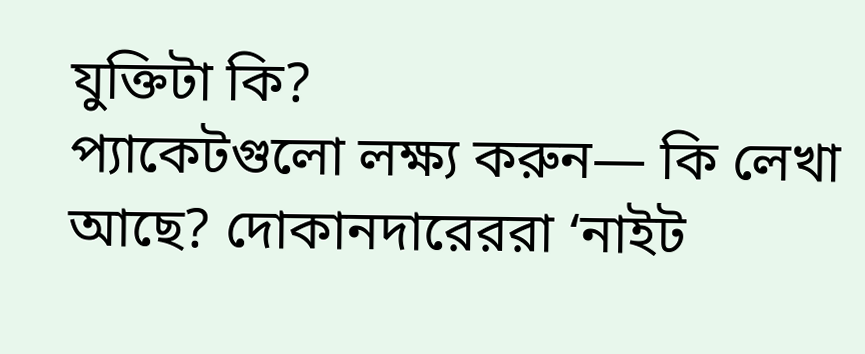যুক্তিটা কি?
প্যাকেটগুলো লক্ষ্য করুন— কি লেখা আছে? দোকানদারেররা ‘নাইট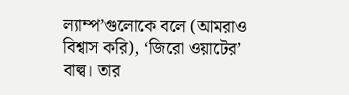ল্যাম্প’গুলোকে বলে (আমরাও বিশ্বাস করি), ‘জিরো ওয়াটের’ বাল্ব। তার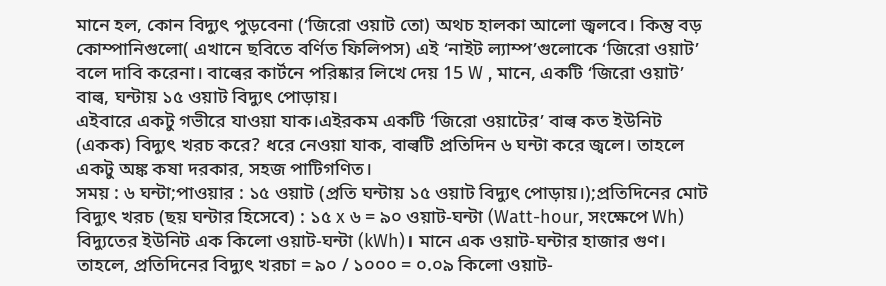মানে হল, কোন বিদ্যুৎ পুড়বেনা (‘জিরো ওয়াট তো) অথচ হালকা আলো জ্বলবে। কিন্তু বড় কোম্পানিগুলো( এখানে ছবিতে বর্ণিত ফিলিপস) এই ‘নাইট ল্যাম্প’গুলোকে ‘জিরো ওয়াট’ বলে দাবি করেনা। বাল্বের কার্টনে পরিষ্কার লিখে দেয় 15 W , মানে, একটি ‘জিরো ওয়াট’ বাল্ব, ঘন্টায় ১৫ ওয়াট বিদ্যুৎ পোড়ায়।
এইবারে একটু গভীরে যাওয়া যাক।এইরকম একটি ‘জিরো ওয়াটের’ বাল্ব কত ইউনিট (একক) বিদ্যুৎ খরচ করে? ধরে নেওয়া যাক, বাল্বটি প্রতিদিন ৬ ঘন্টা করে জ্বলে। তাহলে একটু অঙ্ক কষা দরকার, সহজ পাটিগণিত।
সময় : ৬ ঘন্টা;পাওয়ার : ১৫ ওয়াট (প্রতি ঘন্টায় ১৫ ওয়াট বিদ্যুৎ পোড়ায়।);প্রতিদিনের মোট বিদ্যুৎ খরচ (ছয় ঘন্টার হিসেবে) : ১৫ x ৬ = ৯০ ওয়াট-ঘন্টা (Watt-hour, সংক্ষেপে Wh)
বিদ্যুতের ইউনিট এক কিলো ওয়াট-ঘন্টা (kWh)। মানে এক ওয়াট-ঘন্টার হাজার গুণ।
তাহলে, প্রতিদিনের বিদ্যুৎ খরচা = ৯০ / ১০০০ = ০.০৯ কিলো ওয়াট-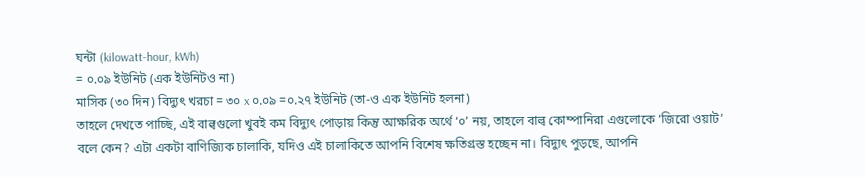ঘন্টা (kilowatt-hour, kWh)
= ০.০৯ ইউনিট (এক ইউনিটও না)
মাসিক (৩০ দিন) বিদ্যুৎ খরচা = ৩০ x ০.০৯ =০.২৭ ইউনিট (তা-ও এক ইউনিট হলনা)
তাহলে দেখতে পাচ্ছি, এই বাল্বগুলো খুবই কম বিদ্যুৎ পোড়ায় কিন্তু আক্ষরিক অর্থে ‘০’ নয়, তাহলে বাল্ব কোম্পানিরা এগুলোকে ‘জিরো ওয়াট’ বলে কেন? এটা একটা বাণিজ্যিক চালাকি, যদিও এই চালাকিতে আপনি বিশেষ ক্ষতিগ্রস্ত হচ্ছেন না। বিদ্যুৎ পুড়ছে, আপনি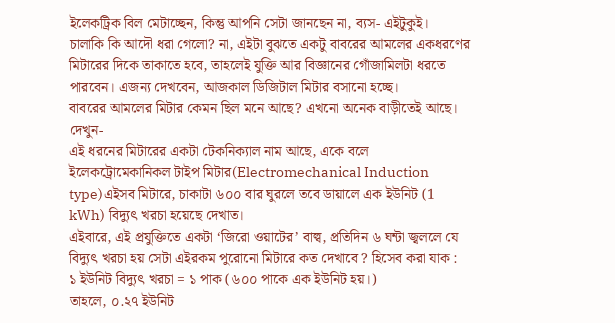ইলেকট্রিক বিল মেটাচ্ছেন, কিন্তু আপনি সেটা জানছেন না, ব্যস- এইটুকুই।
চালাকি কি আদৌ ধরা গেলো? না, এইটা বুঝতে একটু বাবরের আমলের একধরণের মিটারের দিকে তাকাতে হবে, তাহলেই যুক্তি আর বিজ্ঞানের গোঁজামিলটা ধরতে পারবেন। এজন্য দেখবেন, আজকাল ডিজিটাল মিটার বসানো হচ্ছে।
বাবরের আমলের মিটার কেমন ছিল মনে আছে? এখনো অনেক বাড়ীতেই আছে। দেখুন-
এই ধরনের মিটারের একটা টেকনিক্যাল নাম আছে, একে বলে ইলেকট্রোমেকানিকল টাইপ মিটার(Electromechanical Induction type)এইসব মিটারে, চাকাটা ৬০০ বার ঘুরলে তবে ডায়ালে এক ইউনিট (1 kWh) বিদ্যুৎ খরচা হয়েছে দেখাত।
এইবারে, এই প্রযুক্তিতে একটা ‘জিরো ওয়াটের’ বাল্ব, প্রতিদিন ৬ ঘন্টা জ্বললে যে বিদ্যুৎ খরচা হয় সেটা এইরকম পুরোনো মিটারে কত দেখাবে ? হিসেব করা যাক :
১ ইউনিট বিদ্যুৎ খরচা = ১ পাক (৬০০ পাকে এক ইউনিট হয়।)
তাহলে, ০.২৭ ইউনিট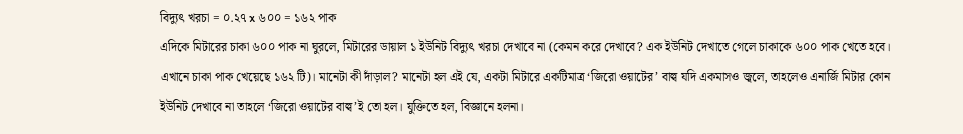বিদ্যুৎ খরচা = ০.২৭ x ৬০০ = ১৬২ পাক
এদিকে মিটারের চাকা ৬০০ পাক না ঘুরলে, মিটারের ডায়াল ১ ইউনিট বিদ্যুৎ খরচা দেখাবে না (কেমন করে দেখাবে? এক ইউনিট দেখাতে গেলে চাকাকে ৬০০ পাক খেতে হবে। এখানে চাকা পাক খেয়েছে ১৬২ টি)। মানেটা কী দাঁড়াল? মানেটা হল এই যে, একটা মিটারে একটিমাত্র ‘জিরো ওয়াটের’ বাল্ব যদি একমাসও জ্বলে, তাহলেও এনার্জি মিটার কোন ইউনিট দেখাবে না তাহলে ‘জিরো ওয়াটের বাল্ব’ই তো হল। যুক্তিতে হল, বিজ্ঞানে হলনা।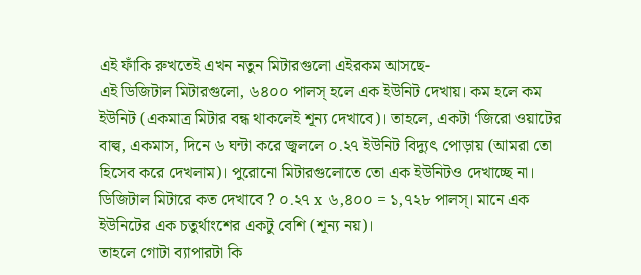এই ফাঁকি রুখতেই এখন নতুন মিটারগুলো এইরকম আসছে-
এই ডিজিটাল মিটারগুলো, ৬৪০০ পালস্ হলে এক ইউনিট দেখায়। কম হলে কম ইউনিট (একমাত্র মিটার বন্ধ থাকলেই শূন্য দেখাবে)। তাহলে, একটা ‘জিরো ওয়াটের বাল্ব, একমাস, দিনে ৬ ঘন্টা করে জ্বললে ০.২৭ ইউনিট বিদ্যুৎ পোড়ায় (আমরা তো হিসেব করে দেখলাম)। পুরোনো মিটারগুলোতে তো এক ইউনিটও দেখাচ্ছে না। ডিজিটাল মিটারে কত দেখাবে ? ০.২৭ x ৬,৪০০ = ১,৭২৮ পালস্। মানে এক ইউনিটের এক চতুর্থাংশের একটু বেশি (শূন্য নয়)।
তাহলে গোটা ব্যাপারটা কি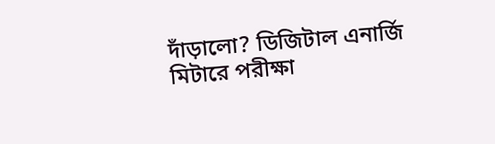দাঁড়ালো? ডিজিটাল এনার্জি মিটারে পরীক্ষা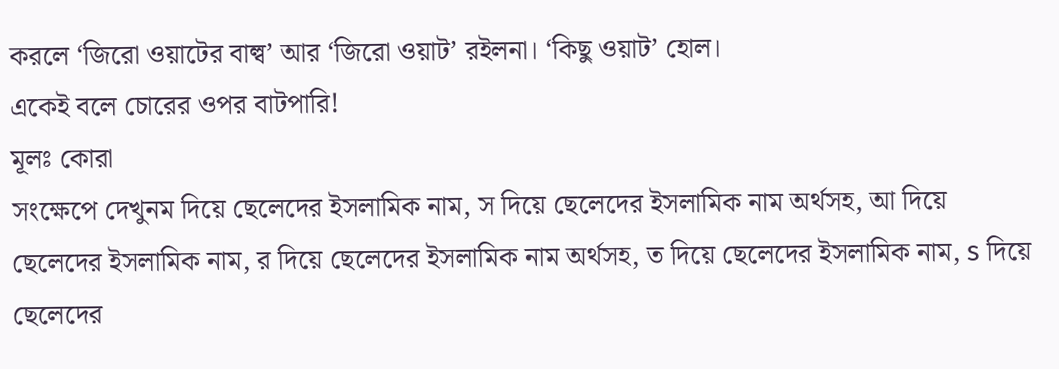করলে ‘জিরো ওয়াটের বাল্ব’ আর ‘জিরো ওয়াট’ রইলনা। ‘কিছু ওয়াট’ হোল।
একেই বলে চোরের ওপর বাটপারি!
মূলঃ কোরা
সংক্ষেপে দেখুনম দিয়ে ছেলেদের ইসলামিক নাম, স দিয়ে ছেলেদের ইসলামিক নাম অর্থসহ, আ দিয়ে ছেলেদের ইসলামিক নাম, র দিয়ে ছেলেদের ইসলামিক নাম অর্থসহ, ত দিয়ে ছেলেদের ইসলামিক নাম, s দিয়ে ছেলেদের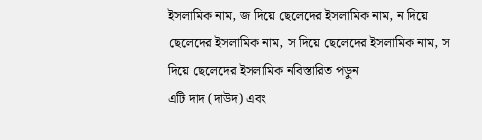ইসলামিক নাম, জ দিয়ে ছেলেদের ইসলামিক নাম, ন দিয়ে ছেলেদের ইসলামিক নাম, স দিয়ে ছেলেদের ইসলামিক নাম, স দিয়ে ছেলেদের ইসলামিক নবিস্তারিত পড়ুন
এটি দাদ (দাউদ) এবং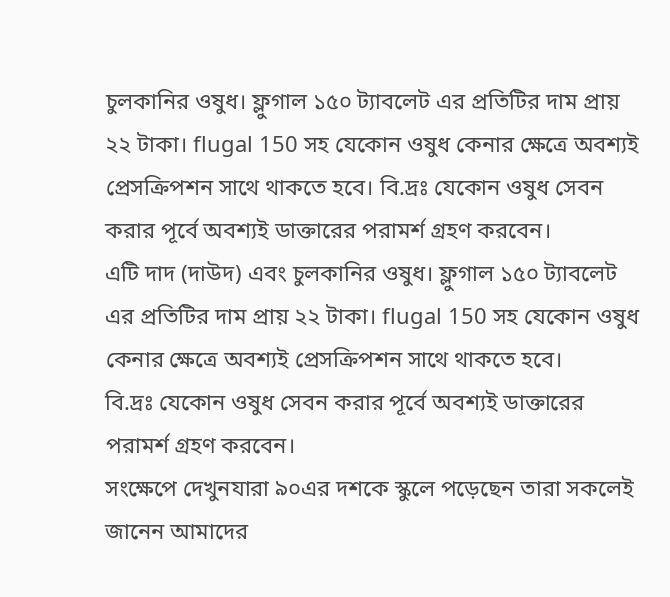চুলকানির ওষুধ। ফ্লুগাল ১৫০ ট্যাবলেট এর প্রতিটির দাম প্রায় ২২ টাকা। flugal 150 সহ যেকোন ওষুধ কেনার ক্ষেত্রে অবশ্যই প্রেসক্রিপশন সাথে থাকতে হবে। বি.দ্রঃ যেকোন ওষুধ সেবন করার পূর্বে অবশ্যই ডাক্তারের পরামর্শ গ্রহণ করবেন।
এটি দাদ (দাউদ) এবং চুলকানির ওষুধ। ফ্লুগাল ১৫০ ট্যাবলেট এর প্রতিটির দাম প্রায় ২২ টাকা। flugal 150 সহ যেকোন ওষুধ কেনার ক্ষেত্রে অবশ্যই প্রেসক্রিপশন সাথে থাকতে হবে।
বি.দ্রঃ যেকোন ওষুধ সেবন করার পূর্বে অবশ্যই ডাক্তারের পরামর্শ গ্রহণ করবেন।
সংক্ষেপে দেখুনযারা ৯০এর দশকে স্কুলে পড়েছেন তারা সকলেই জানেন আমাদের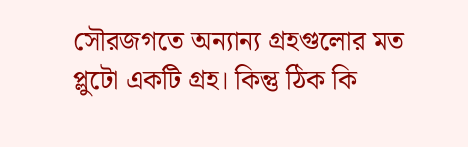সৌরজগতে অন্যান্য গ্রহগুলোর মত প্লুটো একটি গ্রহ। কিন্তু ঠিক কি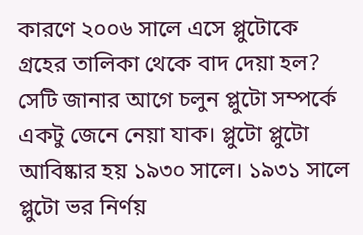কারণে ২০০৬ সালে এসে প্লুটোকে গ্রহের তালিকা থেকে বাদ দেয়া হল? সেটি জানার আগে চলুন প্লুটো সম্পর্কে একটু জেনে নেয়া যাক। প্লুটো প্লুটো আবিষ্কার হয় ১৯৩০ সালে। ১৯৩১ সালে প্লুটো ভর নির্ণয়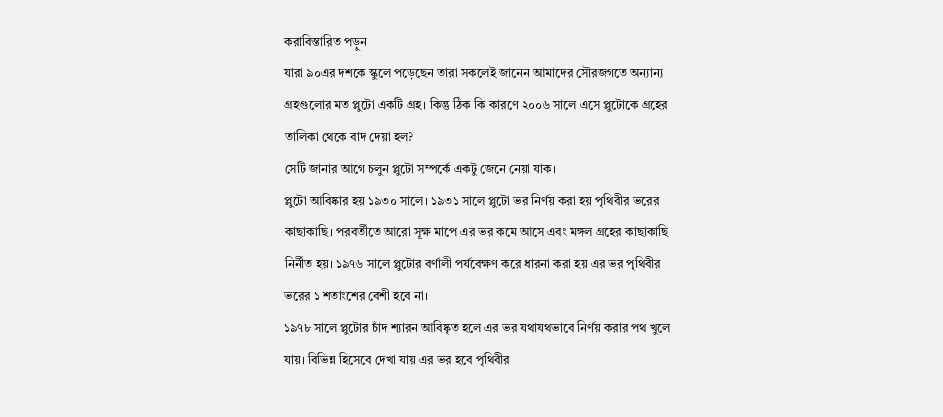করাবিস্তারিত পড়ুন
যারা ৯০এর দশকে স্কুলে পড়েছেন তারা সকলেই জানেন আমাদের সৌরজগতে অন্যান্য গ্রহগুলোর মত প্লুটো একটি গ্রহ। কিন্তু ঠিক কি কারণে ২০০৬ সালে এসে প্লুটোকে গ্রহের তালিকা থেকে বাদ দেয়া হল?
সেটি জানার আগে চলুন প্লুটো সম্পর্কে একটু জেনে নেয়া যাক।
প্লুটো আবিষ্কার হয় ১৯৩০ সালে। ১৯৩১ সালে প্লুটো ভর নির্ণয় করা হয় পৃথিবীর ভরের কাছাকাছি। পরবর্তীতে আরো সূক্ষ মাপে এর ভর কমে আসে এবং মঙ্গল গ্রহের কাছাকাছি নির্নীত হয়। ১৯৭৬ সালে প্লুটোর বর্ণালী পর্যবেক্ষণ করে ধারনা করা হয় এর ভর পৃথিবীর ভরের ১ শতাংশের বেশী হবে না।
১৯৭৮ সালে প্লুটোর চাঁদ শ্যারন আবিষ্কৃত হলে এর ভর যথাযথভাবে নির্ণয় করার পথ খুলে যায়। বিভিন্ন হিসেবে দেখা যায় এর ভর হবে পৃথিবীর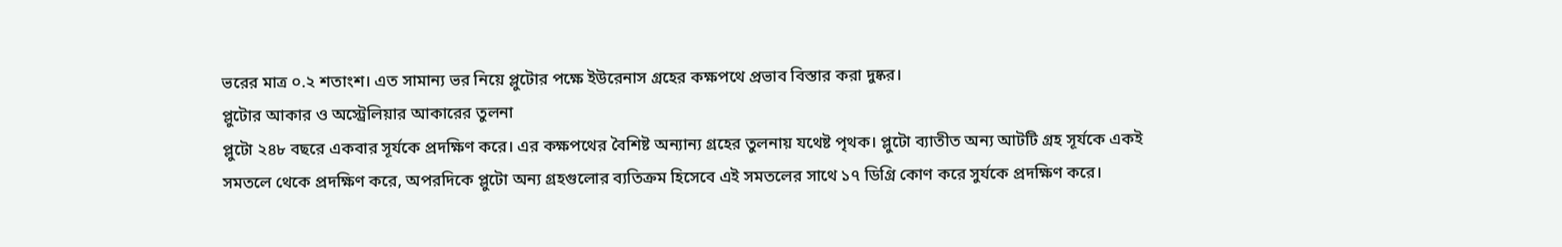ভরের মাত্র ০.২ শতাংশ। এত সামান্য ভর নিয়ে প্লুটোর পক্ষে ইউরেনাস গ্রহের কক্ষপথে প্রভাব বিস্তার করা দুষ্কর।
প্লুটোর আকার ও অস্ট্রেলিয়ার আকারের তুলনা
প্লুটো ২৪৮ বছরে একবার সূর্যকে প্রদক্ষিণ করে। এর কক্ষপথের বৈশিষ্ট অন্যান্য গ্রহের তুলনায় যথেষ্ট পৃথক। প্লুটো ব্যাতীত অন্য আটটি গ্রহ সূর্যকে একই সমতলে থেকে প্রদক্ষিণ করে, অপরদিকে প্লুটো অন্য গ্রহগুলোর ব্যতিক্রম হিসেবে এই সমতলের সাথে ১৭ ডিগ্রি কোণ করে সুর্যকে প্রদক্ষিণ করে।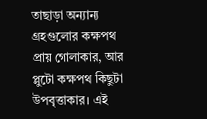তাছাড়া অন্যান্য গ্রহগুলোর কক্ষপথ প্রায় গোলাকার, আর প্লুটো কক্ষপথ কিছুটা উপবৃত্তাকার। এই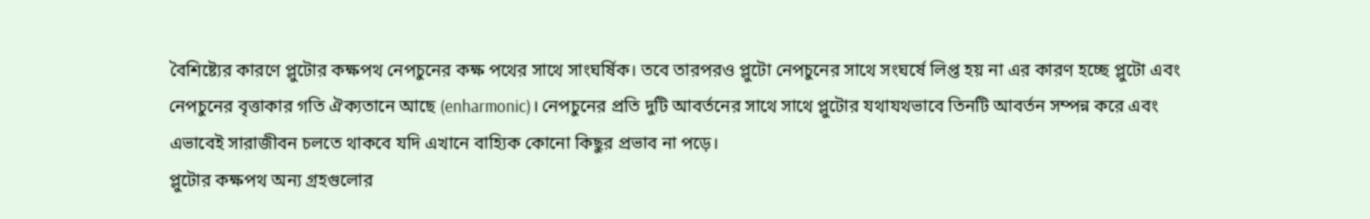বৈশিষ্ট্যের কারণে প্লুটোর কক্ষপথ নেপচুনের কক্ষ পথের সাথে সাংঘর্ষিক। তবে তারপরও প্লুটো নেপচুনের সাথে সংঘর্ষে লিপ্ত হয় না এর কারণ হচ্ছে প্লুটো এবং নেপচুনের বৃত্তাকার গতি ঐক্যতানে আছে (enharmonic)। নেপচুনের প্রতি দুটি আবর্তনের সাথে সাথে প্লুটোর যথাযথভাবে তিনটি আবর্তন সম্পন্ন করে এবং এভাবেই সারাজীবন চলতে থাকবে যদি এখানে বাহ্যিক কোনো কিছুর প্রভাব না পড়ে।
প্লুটোর কক্ষপথ অন্য গ্রহগুলোর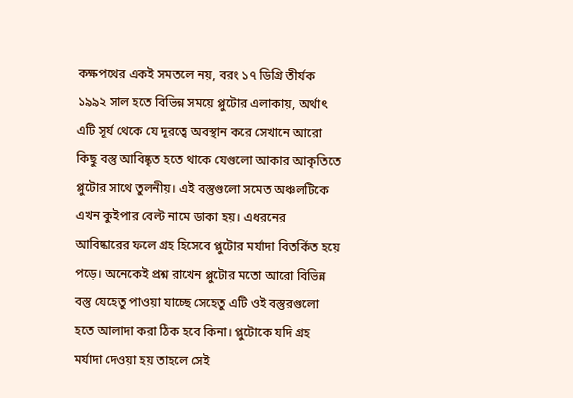কক্ষপথের একই সমতলে নয়, বরং ১৭ ডিগ্রি তীর্যক
১৯৯২ সাল হতে বিভিন্ন সময়ে প্লুটোর এলাকায়, অর্থাৎ এটি সূর্য থেকে যে দূরত্বে অবস্থান করে সেখানে আরো কিছু বস্তু আবিষ্কৃত হতে থাকে যেগুলো আকার আকৃতিতে প্লুটোর সাথে তুলনীয়। এই বস্তুগুলো সমেত অঞ্চলটিকে এখন কুইপার বেল্ট নামে ডাকা হয়। এধরনের আবিষ্কারের ফলে গ্রহ হিসেবে প্লুটোর মর্যাদা বিতর্কিত হয়ে পড়ে। অনেকেই প্রশ্ন রাখেন প্লুটোর মতো আরো বিভিন্ন বস্তু যেহেতু পাওয়া যাচ্ছে সেহেতু এটি ওই বস্তুরগুলো হতে আলাদা করা ঠিক হবে কিনা। প্লুটোকে যদি গ্রহ মর্যাদা দেওয়া হয় তাহলে সেই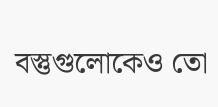বস্তুগুলোকেও তো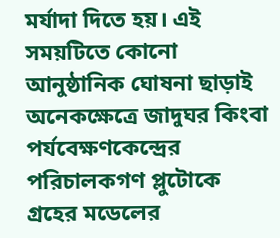মর্যাদা দিতে হয়। এই সময়টিতে কোনো আনুষ্ঠানিক ঘোষনা ছাড়াই অনেকক্ষেত্রে জাদুঘর কিংবা পর্যবেক্ষণকেন্দ্রের পরিচালকগণ প্লুটোকে গ্রহের মডেলের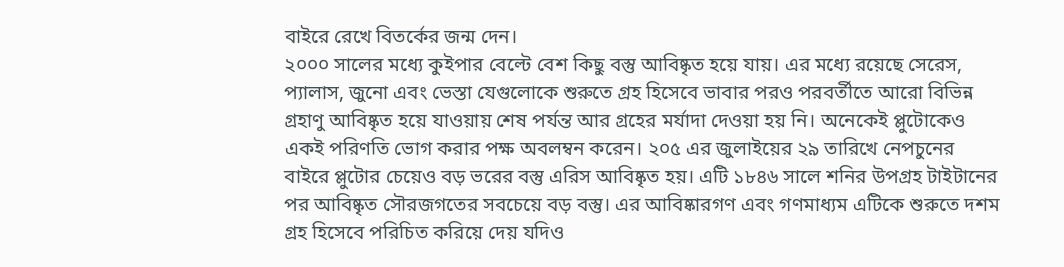বাইরে রেখে বিতর্কের জন্ম দেন।
২০০০ সালের মধ্যে কুইপার বেল্টে বেশ কিছু বস্তু আবিষ্কৃত হয়ে যায়। এর মধ্যে রয়েছে সেরেস, প্যালাস, জুনো এবং ভেস্তা যেগুলোকে শুরুতে গ্রহ হিসেবে ভাবার পরও পরবর্তীতে আরো বিভিন্ন গ্রহাণু আবিষ্কৃত হয়ে যাওয়ায় শেষ পর্যন্ত আর গ্রহের মর্যাদা দেওয়া হয় নি। অনেকেই প্লুটোকেও একই পরিণতি ভোগ করার পক্ষ অবলম্বন করেন। ২০৫ এর জুলাইয়ের ২৯ তারিখে নেপচুনের বাইরে প্লুটোর চেয়েও বড় ভরের বস্তু এরিস আবিষ্কৃত হয়। এটি ১৮৪৬ সালে শনির উপগ্রহ টাইটানের পর আবিষ্কৃত সৌরজগতের সবচেয়ে বড় বস্তু। এর আবিষ্কারগণ এবং গণমাধ্যম এটিকে শুরুতে দশম গ্রহ হিসেবে পরিচিত করিয়ে দেয় যদিও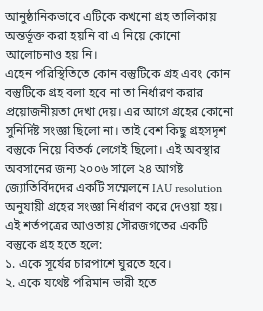আনুষ্ঠানিকভাবে এটিকে কখনো গ্রহ তালিকায় অন্তর্ভূক্ত করা হয়নি বা এ নিয়ে কোনো আলোচনাও হয় নি।
এহেন পরিস্থিতিতে কোন বস্তুটিকে গ্রহ এবং কোন বস্তুটিকে গ্রহ বলা হবে না তা নির্ধারণ করার প্রয়োজনীয়তা দেখা দেয়। এর আগে গ্রহের কোনো সুনির্দিষ্ট সংজ্ঞা ছিলো না। তাই বেশ কিছু গ্রহসদৃশ বস্তুকে নিয়ে বিতর্ক লেগেই ছিলো। এই অবস্থার অবসানের জন্য ২০০৬ সালে ২৪ আগষ্ট জ্যোতির্বিদদের একটি সম্মেলনে IAU resolution অনুযায়ী গ্রহের সংজ্ঞা নির্ধারণ করে দেওয়া হয়। এই শর্তপত্রের আওতায় সৌরজগতের একটি বস্তুকে গ্রহ হতে হলে:
১. একে সূর্যের চারপাশে ঘুরতে হবে।
২. একে যথেষ্ট পরিমান ভারী হতে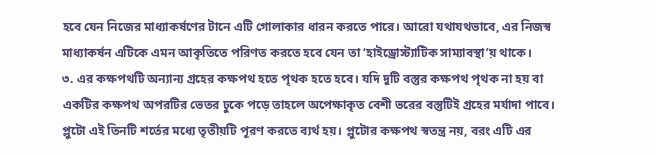হবে যেন নিজের মাধ্যাকর্ষণের টানে এটি গোলাকার ধারন করতে পারে। আরো যথাযথভাবে, এর নিজস্ব মাধ্যাকর্ষন এটিকে এমন আকৃতিতে পরিণত করতে হবে যেন তা ‘হাইড্রোস্ট্যাটিক সাম্যাবস্থা’য় থাকে।
৩. এর কক্ষপথটি অন্যান্য গ্রহের কক্ষপথ হতে পৃথক হতে হবে। যদি দুটি বস্তুর কক্ষপথ পৃথক না হয় বা একটির কক্ষপথ অপরটির ভেতর ঢুকে পড়ে তাহলে অপেক্ষাকৃত বেশী ভরের বস্তুটিই গ্রহের মর্যাদা পাবে।
প্লুটো এই তিনটি শর্তের মধ্যে তৃতীয়টি পূরণ করতে ব্যর্থ হয়। প্লুটোর কক্ষপথ স্বতন্ত্র নয়, বরং এটি এর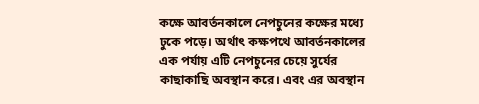কক্ষে আবর্তনকালে নেপচুনের কক্ষের মধ্যে ঢুকে পড়ে। অর্থাৎ কক্ষপথে আবর্তনকালের এক পর্যায় এটি নেপচুনের চেয়ে সুর্যের কাছাকাছি অবস্থান করে। এবং এর অবস্থান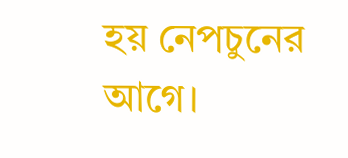হয় নেপচুনের আগে।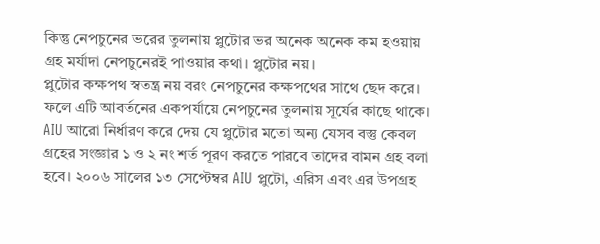কিন্তু নেপচুনের ভরের তুলনায় প্লুটোর ভর অনেক অনেক কম হওয়ায় গ্রহ মর্যাদা নেপচুনেরই পাওয়ার কথা। প্লুটোর নয়।
প্লুটোর কক্ষপথ স্বতন্ত্র নয় বরং নেপচুনের কক্ষপথের সাথে ছেদ করে। ফলে এটি আবর্তনের একপর্যায়ে নেপচুনের তুলনায় সূর্যের কাছে থাকে।
AIU আরো নির্ধারণ করে দেয় যে প্লুটোর মতো অন্য যেসব বস্তু কেবল গ্রহের সংজ্ঞার ১ ও ২ নং শর্ত পূরণ করতে পারবে তাদের বামন গ্রহ বলা হবে। ২০০৬ সালের ১৩ সেপ্টেম্বর AIU প্লুটো, এরিস এবং এর উপগ্রহ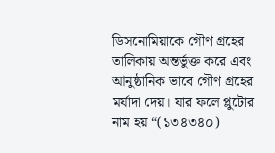ডিসনোমিয়াকে গৌণ গ্রহের তালিকায় অন্তর্ভুক্ত করে এবং আনুষ্ঠানিক ভাবে গৌণ গ্রহের মর্যাদা দেয়। যার ফলে প্লুটোর নাম হয় “(১৩৪৩৪০)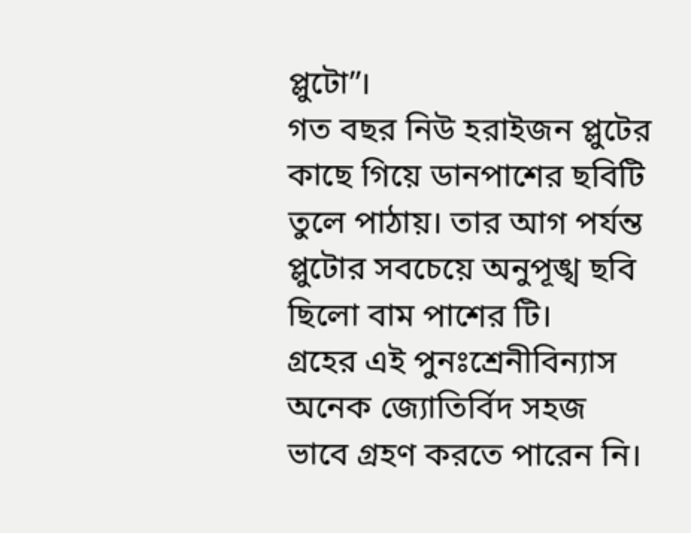প্লুটো”।
গত বছর নিউ হরাইজন প্লুটের কাছে গিয়ে ডানপাশের ছবিটি তুলে পাঠায়। তার আগ পর্যন্ত প্লুটোর সবচেয়ে অনুপূঙ্খ ছবি ছিলো বাম পাশের টি।
গ্রহের এই পুনঃশ্রেনীবিন্যাস অনেক জ্যোতির্বিদ সহজ ভাবে গ্রহণ করতে পারেন নি।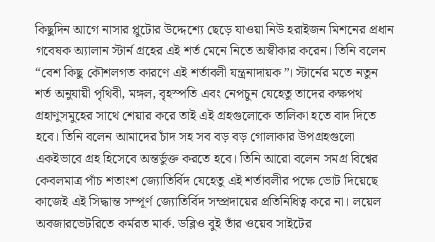কিছুদিন আগে নাসার প্লুটোর উদ্দেশ্যে ছেড়ে যাওয়া নিউ হরাইজন মিশনের প্রধান গবেষক অ্যালান স্টার্ন গ্রহের এই শর্ত মেনে নিতে অস্বীকার করেন। তিনি বলেন “বেশ কিছু কৌশলগত কারণে এই শর্তাবলী যন্ত্রনাদায়ক”। স্টার্নের মতে নতুন শর্ত অনুযায়ী পৃথিবী, মঙ্গল, বৃহস্পতি এবং নেপচুন যেহেতু তাদের কক্ষপথ গ্রহাণুসমুহের সাথে শেয়ার করে তাই এই গ্রহগুলোকে তালিকা হতে বাদ দিতে হবে। তিনি বলেন আমাদের চাঁদ সহ সব বড় বড় গোলাকার উপগ্রহগুলো একইভাবে গ্রহ হিসেবে অন্তর্ভুক্ত করতে হবে। তিনি আরো বলেন সমগ্র বিশ্বের কেবলমাত্র পাঁচ শতাংশ জ্যোতির্বিদ যেহেতু এই শর্তাবলীর পক্ষে ভোট দিয়েছে কাজেই এই সিদ্ধান্ত সম্পূর্ণ জ্যোতির্বিদ সম্প্রদায়ের প্রতিনিধিত্ব করে না। লয়েল অবজারভেটরিতে কর্মরত মার্ক. ডব্লিও বুই তাঁর ওয়েব সাইটের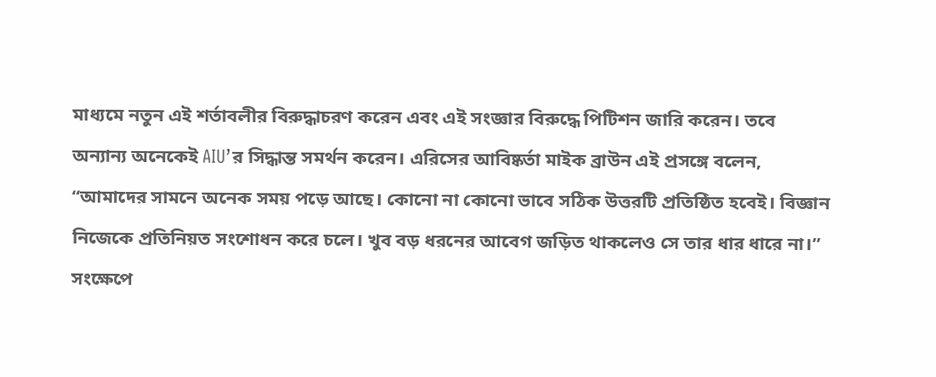মাধ্যমে নতুন এই শর্তাবলীর বিরুদ্ধাচরণ করেন এবং এই সংজ্ঞার বিরুদ্ধে পিটিশন জারি করেন। তবে অন্যান্য অনেকেই AIU’র সিদ্ধান্ত সমর্থন করেন। এরিসের আবিষ্কর্তা মাইক ব্রাউন এই প্রসঙ্গে বলেন, “আমাদের সামনে অনেক সময় পড়ে আছে। কোনো না কোনো ভাবে সঠিক উত্তরটি প্রতিষ্ঠিত হবেই। বিজ্ঞান নিজেকে প্রতিনিয়ত সংশোধন করে চলে। খুব বড় ধরনের আবেগ জড়িত থাকলেও সে তার ধার ধারে না।”
সংক্ষেপে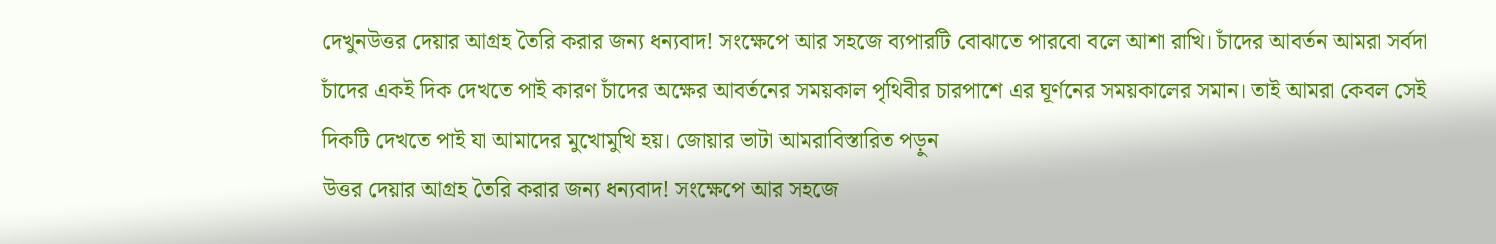দেখুনউত্তর দেয়ার আগ্রহ তৈরি করার জন্য ধন্যবাদ! সংক্ষেপে আর সহজে ব্যপারটি বোঝাতে পারবো বলে আশা রাখি। চাঁদের আবর্তন আমরা সর্বদা চাঁদের একই দিক দেখতে পাই কারণ চাঁদের অক্ষের আবর্তনের সময়কাল পৃথিবীর চারপাশে এর ঘূর্ণনের সময়কালের সমান। তাই আমরা কেবল সেই দিকটি দেখতে পাই যা আমাদের মুখোমুখি হয়। জোয়ার ভাটা আমরাবিস্তারিত পড়ুন
উত্তর দেয়ার আগ্রহ তৈরি করার জন্য ধন্যবাদ! সংক্ষেপে আর সহজে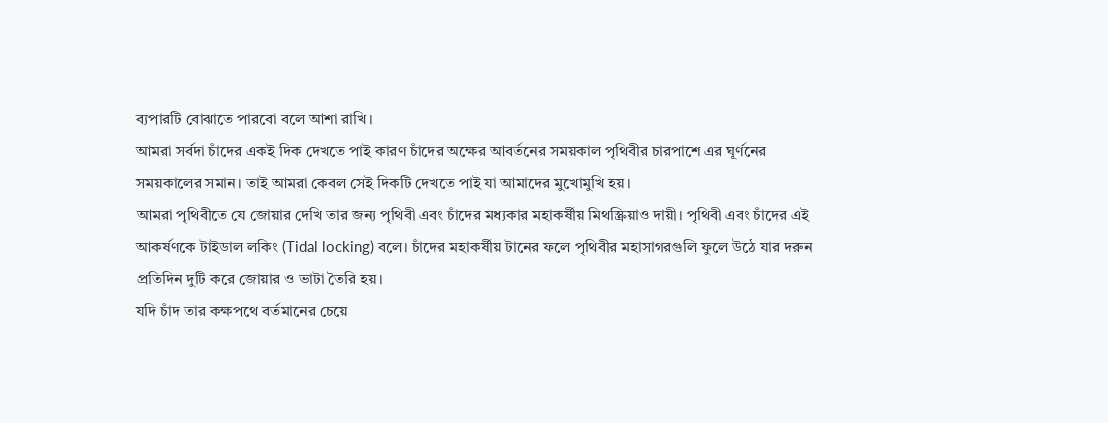ব্যপারটি বোঝাতে পারবো বলে আশা রাখি।
আমরা সর্বদা চাঁদের একই দিক দেখতে পাই কারণ চাঁদের অক্ষের আবর্তনের সময়কাল পৃথিবীর চারপাশে এর ঘূর্ণনের সময়কালের সমান। তাই আমরা কেবল সেই দিকটি দেখতে পাই যা আমাদের মুখোমুখি হয়।
আমরা পৃথিবীতে যে জোয়ার দেখি তার জন্য পৃথিবী এবং চাঁদের মধ্যকার মহাকর্ষীয় মিথস্ক্রিয়াও দায়ী। পৃথিবী এবং চাঁদের এই আকর্ষণকে টাইডাল লকিং (Tidal locking) বলে। চাঁদের মহাকর্ষীয় টানের ফলে পৃথিবীর মহাসাগরগুলি ফুলে উঠে যার দরুন প্রতিদিন দুটি করে জোয়ার ও ভাটা তৈরি হয়।
যদি চাঁদ তার কক্ষপথে বর্তমানের চেয়ে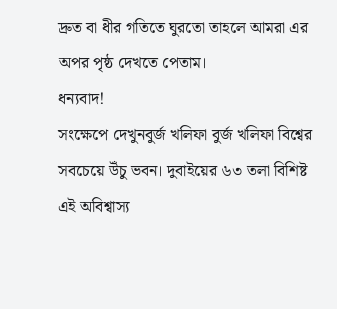দ্রুত বা ধীর গতিতে ঘুরতো তাহলে আমরা এর অপর পৃষ্ঠ দেখতে পেতাম।
ধন্যবাদ!
সংক্ষেপে দেখুনবুর্জ খলিফা বুর্জ খলিফা বিশ্বের সবচেয়ে উঁচু ভবন। দুবাইয়ের ৬৩ তলা বিশিষ্ট এই অবিশ্বাস্য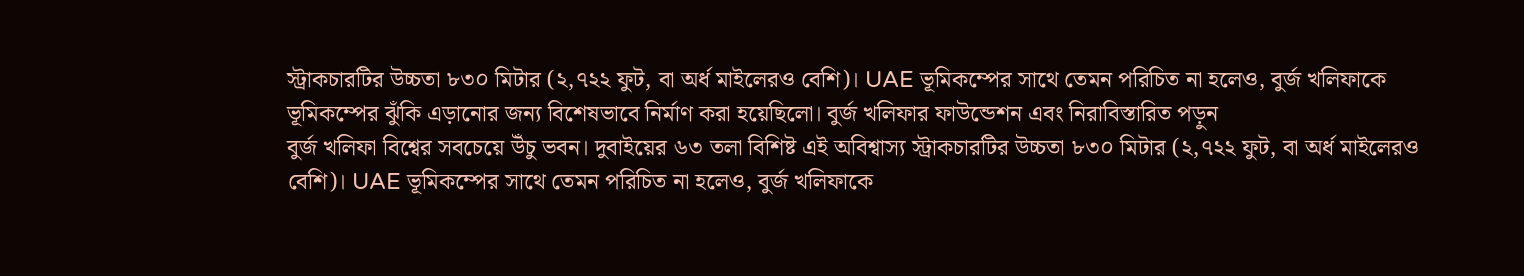স্ট্রাকচারটির উচ্চতা ৮৩০ মিটার (২,৭২২ ফুট, বা অর্ধ মাইলেরও বেশি)। UAE ভূমিকম্পের সাথে তেমন পরিচিত না হলেও, বুর্জ খলিফাকে ভূমিকম্পের ঝুঁকি এড়ানোর জন্য বিশেষভাবে নির্মাণ করা হয়েছিলো। বুর্জ খলিফার ফাউন্ডেশন এবং নিরাবিস্তারিত পড়ুন
বুর্জ খলিফা বিশ্বের সবচেয়ে উঁচু ভবন। দুবাইয়ের ৬৩ তলা বিশিষ্ট এই অবিশ্বাস্য স্ট্রাকচারটির উচ্চতা ৮৩০ মিটার (২,৭২২ ফুট, বা অর্ধ মাইলেরও বেশি)। UAE ভূমিকম্পের সাথে তেমন পরিচিত না হলেও, বুর্জ খলিফাকে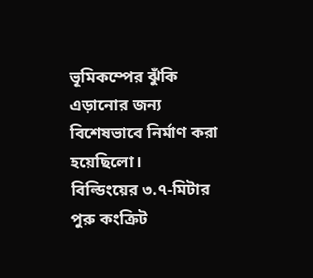ভূমিকম্পের ঝুঁকি এড়ানোর জন্য বিশেষভাবে নির্মাণ করা হয়েছিলো।
বিল্ডিংয়ের ৩.৭-মিটার পুরু কংক্রিট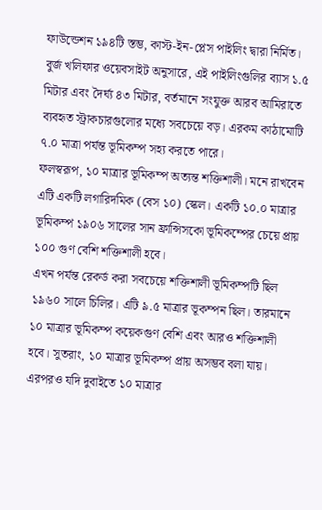ফাউন্ডেশন ১৯৪টি স্তম্ভ, কাস্ট-ইন-প্লেস পাইলিং দ্বারা নির্মিত। বুর্জ খলিফার ওয়েবসাইট অনুসারে, এই পাইলিংগুলির ব্যাস ১.৫ মিটার এবং দৈর্ঘ্য ৪৩ মিটার, বর্তমানে সংযুক্ত আরব আমিরাতে ব্যবহৃত স্ট্রাকচারগুলোর মধ্যে সবচেয়ে বড়। এরকম কাঠামোটি ৭.০ মাত্রা পর্যন্ত ভূমিকম্প সহ্য করতে পারে।
ফলস্বরূপ, ১০ মাত্রার ভূমিকম্প অত্যন্ত শক্তিশালী। মনে রাখবেন এটি একটি লগারিদমিক (বেস ১০) স্কেল। একটি ১০.০ মাত্রার ভূমিকম্প ১৯০৬ সালের সান ফ্রান্সিসকো ভূমিকম্পের চেয়ে প্রায় ১০০ গুণ বেশি শক্তিশালী হবে।
এখন পর্যন্ত রেকর্ড করা সবচেয়ে শক্তিশালী ভূমিকম্পটি ছিল ১৯৬০ সালে চিলির। এটি ৯.৫ মাত্রার ভূকম্পন ছিল। তারমানে ১০ মাত্রার ভূমিকম্প কয়েকগুণ বেশি এবং আরও শক্তিশালী হবে। সুতরাং, ১০ মাত্রার ভূমিকম্প প্রায় অসম্ভব বলা যায়।
এরপরও যদি দুবাইতে ১০ মাত্রার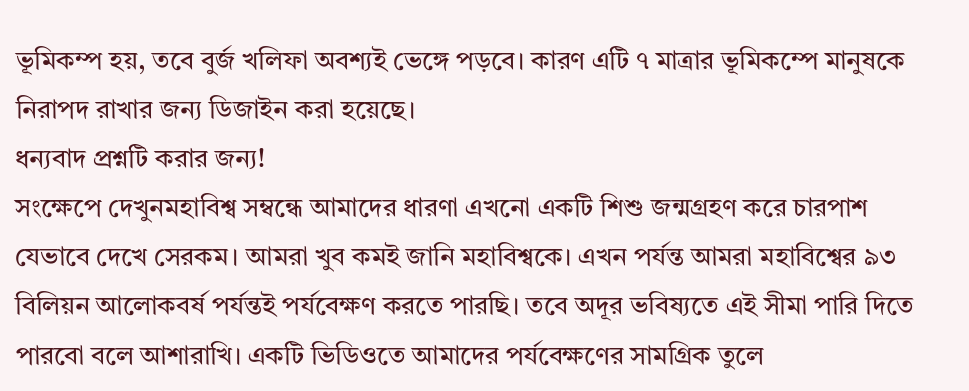ভূমিকম্প হয়, তবে বুর্জ খলিফা অবশ্যই ভেঙ্গে পড়বে। কারণ এটি ৭ মাত্রার ভূমিকম্পে মানুষকে নিরাপদ রাখার জন্য ডিজাইন করা হয়েছে।
ধন্যবাদ প্রশ্নটি করার জন্য!
সংক্ষেপে দেখুনমহাবিশ্ব সম্বন্ধে আমাদের ধারণা এখনো একটি শিশু জন্মগ্রহণ করে চারপাশ যেভাবে দেখে সেরকম। আমরা খুব কমই জানি মহাবিশ্বকে। এখন পর্যন্ত আমরা মহাবিশ্বের ৯৩ বিলিয়ন আলোকবর্ষ পর্যন্তই পর্যবেক্ষণ করতে পারছি। তবে অদূর ভবিষ্যতে এই সীমা পারি দিতে পারবো বলে আশারাখি। একটি ভিডিওতে আমাদের পর্যবেক্ষণের সামগ্রিক তুলে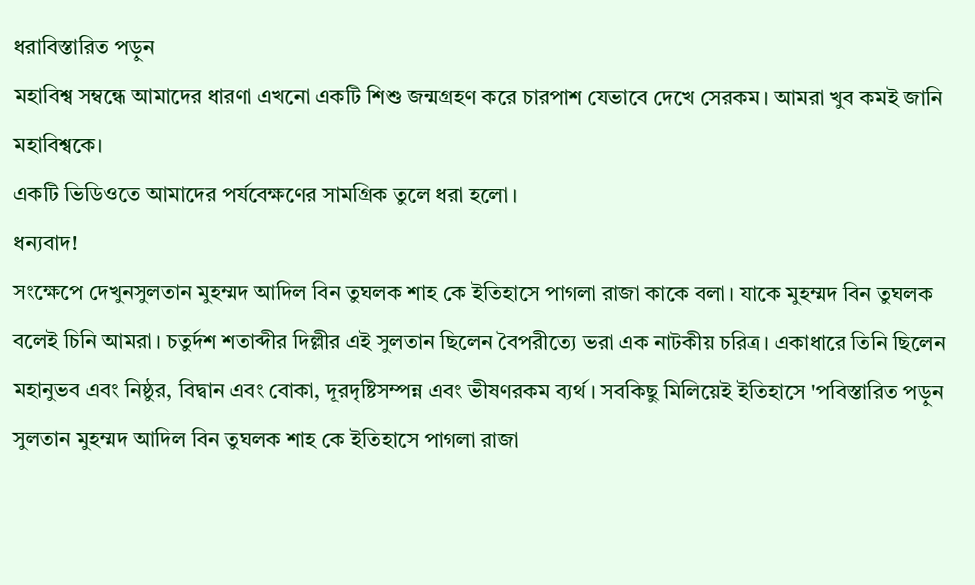ধরাবিস্তারিত পড়ুন
মহাবিশ্ব সম্বন্ধে আমাদের ধারণা এখনো একটি শিশু জন্মগ্রহণ করে চারপাশ যেভাবে দেখে সেরকম। আমরা খুব কমই জানি মহাবিশ্বকে।
একটি ভিডিওতে আমাদের পর্যবেক্ষণের সামগ্রিক তুলে ধরা হলো।
ধন্যবাদ!
সংক্ষেপে দেখুনসুলতান মুহম্মদ আদিল বিন তুঘলক শাহ কে ইতিহাসে পাগলা রাজা কাকে বলা। যাকে মুহম্মদ বিন তুঘলক বলেই চিনি আমরা। চতুর্দশ শতাব্দীর দিল্লীর এই সুলতান ছিলেন বৈপরীত্যে ভরা এক নাটকীয় চরিত্র। একাধারে তিনি ছিলেন মহানুভব এবং নিষ্ঠুর, বিদ্বান এবং বোকা, দূরদৃষ্টিসম্পন্ন এবং ভীষণরকম ব্যর্থ। সবকিছু মিলিয়েই ইতিহাসে 'পবিস্তারিত পড়ুন
সুলতান মুহম্মদ আদিল বিন তুঘলক শাহ কে ইতিহাসে পাগলা রাজা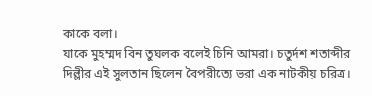কাকে বলা।
যাকে মুহম্মদ বিন তুঘলক বলেই চিনি আমরা। চতুর্দশ শতাব্দীর দিল্লীর এই সুলতান ছিলেন বৈপরীত্যে ভরা এক নাটকীয় চরিত্র।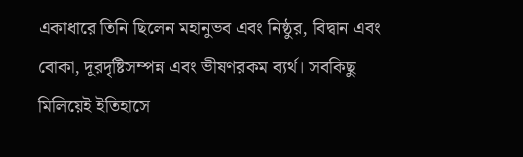একাধারে তিনি ছিলেন মহানুভব এবং নিষ্ঠুর, বিদ্বান এবং বোকা, দূরদৃষ্টিসম্পন্ন এবং ভীষণরকম ব্যর্থ। সবকিছু মিলিয়েই ইতিহাসে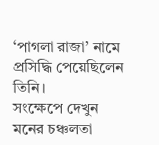‘পাগলা রাজা’ নামে প্রসিদ্ধি পেয়েছিলেন তিনি।
সংক্ষেপে দেখুন
মনের চঞ্চলতা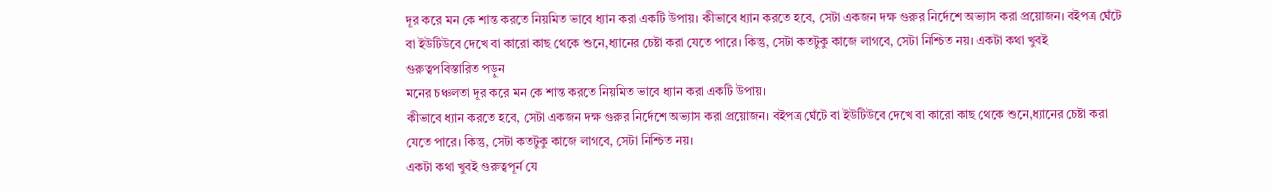দূর করে মন কে শান্ত করতে নিয়মিত ভাবে ধ্যান করা একটি উপায়। কীভাবে ধ্যান করতে হবে, সেটা একজন দক্ষ গুরুর নির্দেশে অভ্যাস করা প্রয়োজন। বইপত্র ঘেঁটে বা ইউটিউবে দেখে বা কারো কাছ থেকে শুনে,ধ্যানের চেষ্টা করা যেতে পারে। কিন্তু, সেটা কতটুকু কাজে লাগবে, সেটা নিশ্চিত নয়। একটা কথা খুবই গুরুত্বপবিস্তারিত পড়ুন
মনের চঞ্চলতা দূর করে মন কে শান্ত করতে নিয়মিত ভাবে ধ্যান করা একটি উপায়।
কীভাবে ধ্যান করতে হবে, সেটা একজন দক্ষ গুরুর নির্দেশে অভ্যাস করা প্রয়োজন। বইপত্র ঘেঁটে বা ইউটিউবে দেখে বা কারো কাছ থেকে শুনে,ধ্যানের চেষ্টা করা যেতে পারে। কিন্তু, সেটা কতটুকু কাজে লাগবে, সেটা নিশ্চিত নয়।
একটা কথা খুবই গুরুত্বপূর্ন যে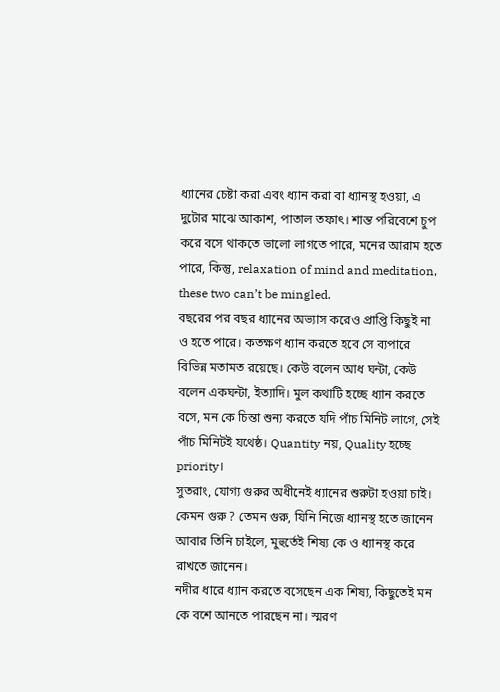ধ্যানের চেষ্টা করা এবং ধ্যান করা বা ধ্যানস্থ হওয়া, এ দুটোর মাঝে আকাশ, পাতাল তফাৎ। শান্ত পরিবেশে চুপ করে বসে থাকতে ভালো লাগতে পারে, মনের আরাম হতে পারে, কিন্তু, relaxation of mind and meditation, these two can’t be mingled.
বছরের পর বছর ধ্যানের অভ্যাস করেও প্রাপ্তি কিছুই না ও হতে পারে। কতক্ষণ ধ্যান করতে হবে সে ব্যপারে বিভিন্ন মতামত রয়েছে। কেউ বলেন আধ ঘন্টা, কেউ বলেন একঘন্টা, ইত্যাদি। মুল কথাটি হচ্ছে ধ্যান করতে বসে, মন কে চিন্তা শুন্য করতে যদি পাঁচ মিনিট লাগে, সেই পাঁচ মিনিটই যথেষ্ঠ। Quantity নয়, Quality হচ্ছে priority।
সুতরাং, যোগ্য গুরুর অধীনেই ধ্যানের শুরুটা হওয়া চাই। কেমন গুরু ? তেমন গুরু, যিনি নিজে ধ্যানস্থ হতে জানেন আবার তিনি চাইলে, মুহুর্তেই শিষ্য কে ও ধ্যানস্থ করে রাখতে জানেন।
নদীর ধারে ধ্যান করতে বসেছেন এক শিষ্য, কিছুতেই মন কে বশে আনতে পারছেন না। স্মরণ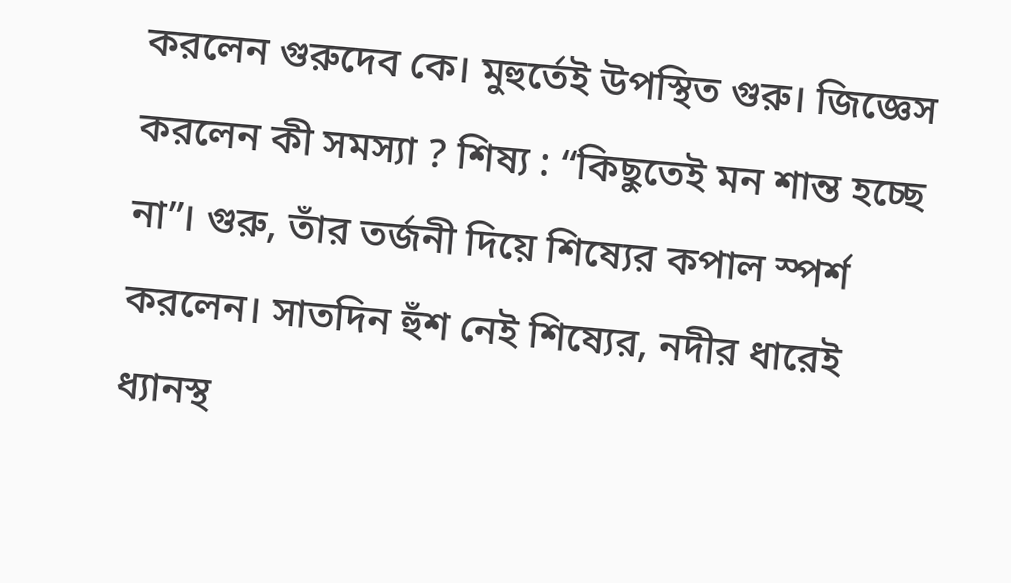করলেন গুরুদেব কে। মুহুর্তেই উপস্থিত গুরু। জিজ্ঞেস করলেন কী সমস্যা ? শিষ্য : “কিছুতেই মন শান্ত হচ্ছে না”। গুরু, তাঁর তর্জনী দিয়ে শিষ্যের কপাল স্পর্শ করলেন। সাতদিন হুঁশ নেই শিষ্যের, নদীর ধারেই ধ্যানস্থ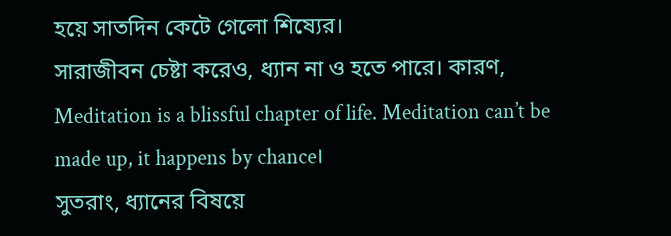হয়ে সাতদিন কেটে গেলো শিষ্যের।
সারাজীবন চেষ্টা করেও, ধ্যান না ও হতে পারে। কারণ, Meditation is a blissful chapter of life. Meditation can’t be made up, it happens by chance।
সুতরাং, ধ্যানের বিষয়ে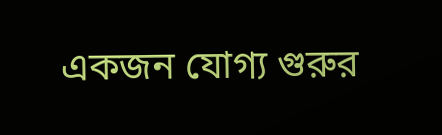একজন যোগ্য গুরুর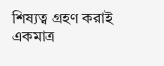শিষ্যত্ব গ্রহণ করাই একমাত্র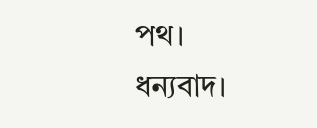পথ।
ধন্যবাদ।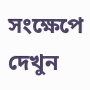সংক্ষেপে দেখুন